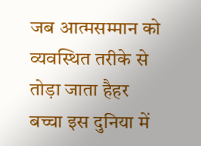जब आत्मसम्मान को व्यवस्थित तरीके से तोड़ा जाता हैहर बच्चा इस दुनिया में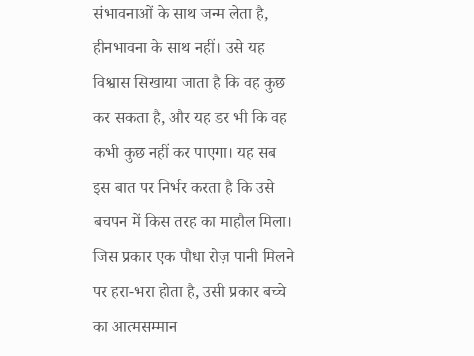संभावनाओं के साथ जन्म लेता है, हीनभावना के साथ नहीं। उसे यह विश्वास सिखाया जाता है कि वह कुछ कर सकता है, और यह डर भी कि वह कभी कुछ नहीं कर पाएगा। यह सब इस बात पर निर्भर करता है कि उसे बचपन में किस तरह का माहौल मिला। जिस प्रकार एक पौधा रोज़ पानी मिलने पर हरा-भरा होता है, उसी प्रकार बच्चे का आत्मसम्मान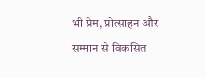भी प्रेम, प्रोत्साहन और सम्मान से विकसित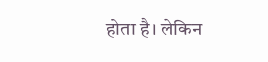होता है। लेकिन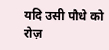यदि उसी पौधे को रोज़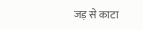जड़ से काटा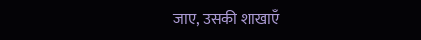जाए, उसकी शाखाएँ